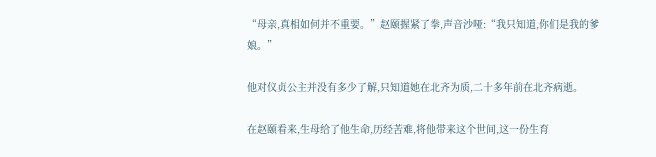“母亲,真相如何并不重要。”赵颐握紧了拳,声音沙哑:“我只知道,你们是我的爹娘。”

他对仪贞公主并没有多少了解,只知道她在北齐为质,二十多年前在北齐病逝。

在赵颐看来,生母给了他生命,历经苦难,将他带来这个世间,这一份生育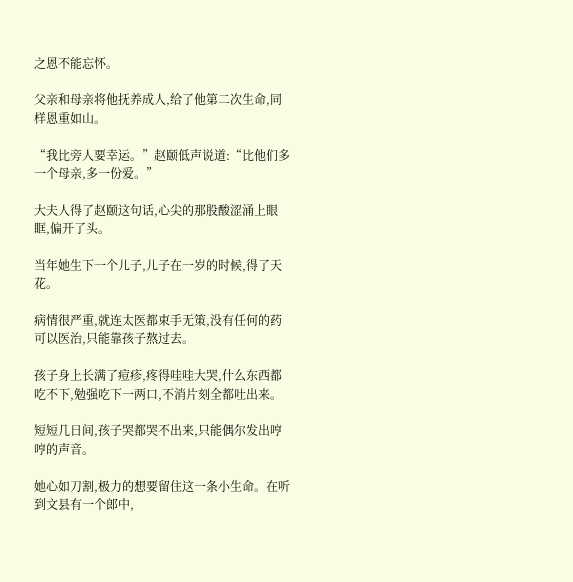之恩不能忘怀。

父亲和母亲将他抚养成人,给了他第二次生命,同样恩重如山。

“我比旁人要幸运。”赵颐低声说道:“比他们多一个母亲,多一份爱。”

大夫人得了赵颐这句话,心尖的那股酸涩涌上眼眶,偏开了头。

当年她生下一个儿子,儿子在一岁的时候,得了天花。

病情很严重,就连太医都束手无策,没有任何的药可以医治,只能靠孩子熬过去。

孩子身上长满了痘疹,疼得哇哇大哭,什么东西都吃不下,勉强吃下一两口,不消片刻全都吐出来。

短短几日间,孩子哭都哭不出来,只能偶尔发出哼哼的声音。

她心如刀割,极力的想要留住这一条小生命。在听到文县有一个郎中,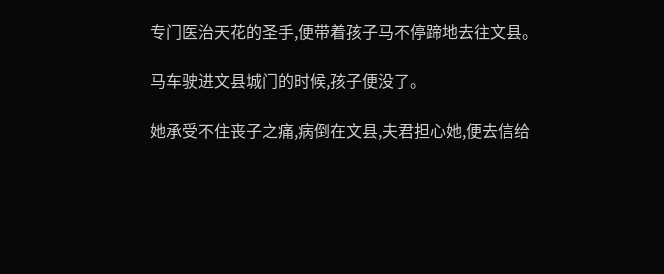专门医治天花的圣手,便带着孩子马不停蹄地去往文县。

马车驶进文县城门的时候,孩子便没了。

她承受不住丧子之痛,病倒在文县,夫君担心她,便去信给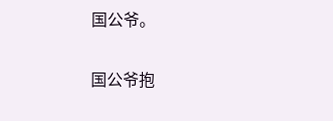国公爷。

国公爷抱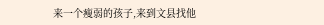来一个瘦弱的孩子,来到文县找他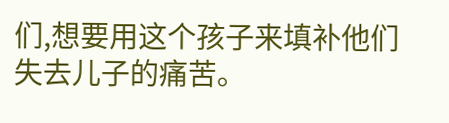们,想要用这个孩子来填补他们失去儿子的痛苦。